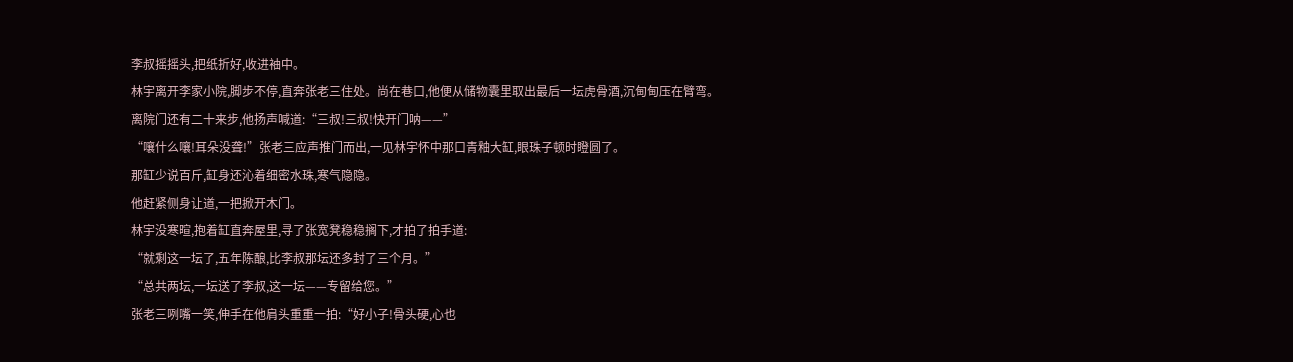李叔摇摇头,把纸折好,收进袖中。
林宇离开李家小院,脚步不停,直奔张老三住处。尚在巷口,他便从储物囊里取出最后一坛虎骨酒,沉甸甸压在臂弯。
离院门还有二十来步,他扬声喊道:“三叔!三叔!快开门呐——”
“嚷什么嚷!耳朵没聋!”张老三应声推门而出,一见林宇怀中那口青釉大缸,眼珠子顿时瞪圆了。
那缸少说百斤,缸身还沁着细密水珠,寒气隐隐。
他赶紧侧身让道,一把掀开木门。
林宇没寒暄,抱着缸直奔屋里,寻了张宽凳稳稳搁下,才拍了拍手道:
“就剩这一坛了,五年陈酿,比李叔那坛还多封了三个月。”
“总共两坛,一坛送了李叔,这一坛——专留给您。”
张老三咧嘴一笑,伸手在他肩头重重一拍:“好小子!骨头硬,心也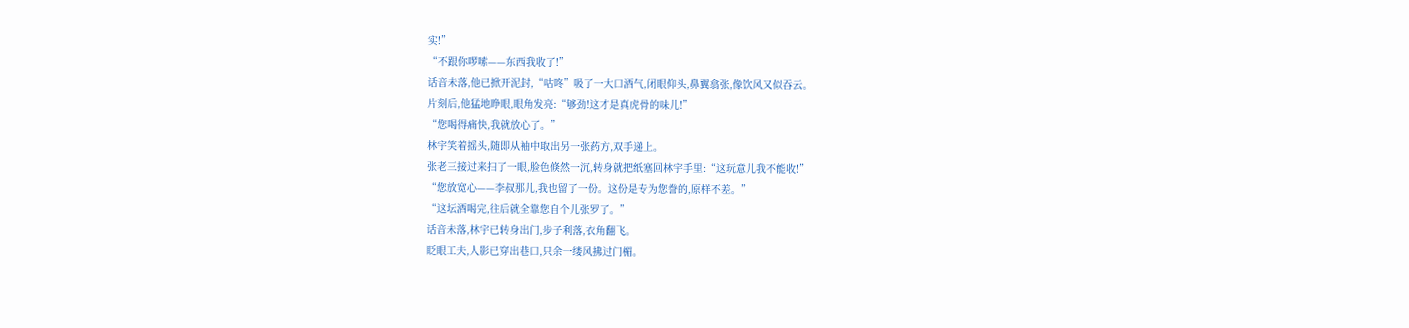实!”
“不跟你啰嗦——东西我收了!”
话音未落,他已掀开泥封,“咕咚”吸了一大口酒气,闭眼仰头,鼻翼翕张,像饮风又似吞云。
片刻后,他猛地睁眼,眼角发亮:“够劲!这才是真虎骨的味儿!”
“您喝得痛快,我就放心了。”
林宇笑着摇头,随即从袖中取出另一张药方,双手递上。
张老三接过来扫了一眼,脸色倏然一沉,转身就把纸塞回林宇手里:“这玩意儿我不能收!”
“您放宽心——李叔那儿,我也留了一份。这份是专为您誊的,原样不差。”
“这坛酒喝完,往后就全靠您自个儿张罗了。”
话音未落,林宇已转身出门,步子利落,衣角翻飞。
眨眼工夫,人影已穿出巷口,只余一缕风拂过门楣。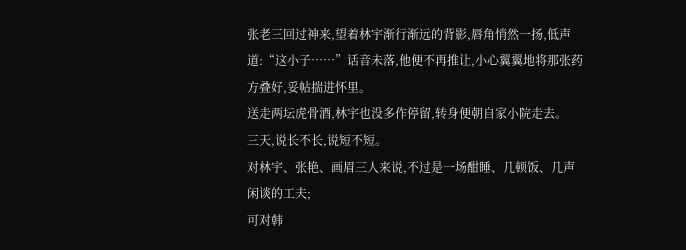张老三回过神来,望着林宇渐行渐远的背影,唇角悄然一扬,低声道:“这小子……”话音未落,他便不再推让,小心翼翼地将那张药方叠好,妥帖揣进怀里。
送走两坛虎骨酒,林宇也没多作停留,转身便朝自家小院走去。
三天,说长不长,说短不短。
对林宇、张艳、画眉三人来说,不过是一场酣睡、几顿饭、几声闲谈的工夫;
可对韩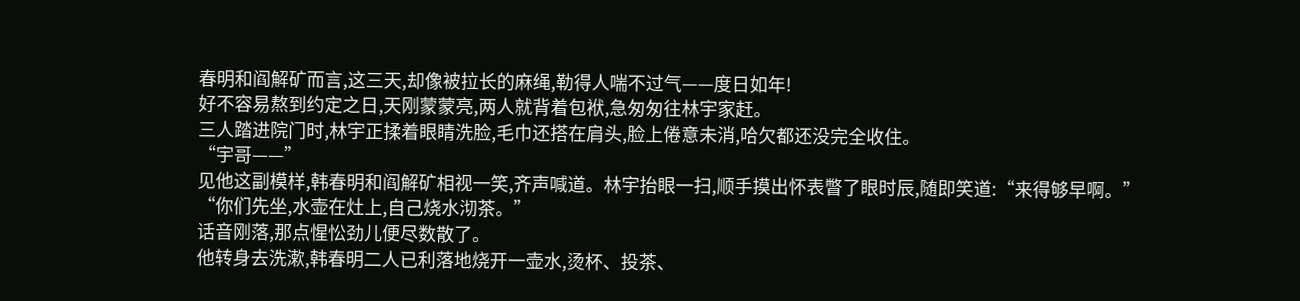春明和阎解矿而言,这三天,却像被拉长的麻绳,勒得人喘不过气——度日如年!
好不容易熬到约定之日,天刚蒙蒙亮,两人就背着包袱,急匆匆往林宇家赶。
三人踏进院门时,林宇正揉着眼睛洗脸,毛巾还搭在肩头,脸上倦意未消,哈欠都还没完全收住。
“宇哥——”
见他这副模样,韩春明和阎解矿相视一笑,齐声喊道。林宇抬眼一扫,顺手摸出怀表瞥了眼时辰,随即笑道:“来得够早啊。”
“你们先坐,水壶在灶上,自己烧水沏茶。”
话音刚落,那点惺忪劲儿便尽数散了。
他转身去洗漱,韩春明二人已利落地烧开一壶水,烫杯、投茶、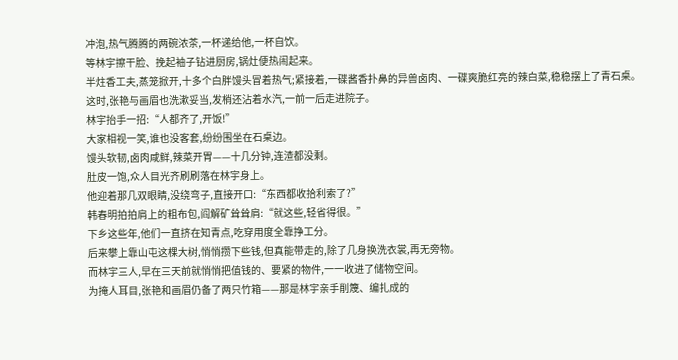冲泡,热气腾腾的两碗浓茶,一杯递给他,一杯自饮。
等林宇擦干脸、挽起袖子钻进厨房,锅灶便热闹起来。
半炷香工夫,蒸笼掀开,十多个白胖馒头冒着热气;紧接着,一碟酱香扑鼻的异兽卤肉、一碟爽脆红亮的辣白菜,稳稳摆上了青石桌。
这时,张艳与画眉也洗漱妥当,发梢还沾着水汽,一前一后走进院子。
林宇抬手一招:“人都齐了,开饭!”
大家相视一笑,谁也没客套,纷纷围坐在石桌边。
馒头软韧,卤肉咸鲜,辣菜开胃——十几分钟,连渣都没剩。
肚皮一饱,众人目光齐刷刷落在林宇身上。
他迎着那几双眼睛,没绕弯子,直接开口:“东西都收拾利索了?”
韩春明拍拍肩上的粗布包,阎解矿耸耸肩:“就这些,轻省得很。”
下乡这些年,他们一直挤在知青点,吃穿用度全靠挣工分。
后来攀上靠山屯这棵大树,悄悄攒下些钱,但真能带走的,除了几身换洗衣裳,再无旁物。
而林宇三人,早在三天前就悄悄把值钱的、要紧的物件,一一收进了储物空间。
为掩人耳目,张艳和画眉仍备了两只竹箱——那是林宇亲手削篾、编扎成的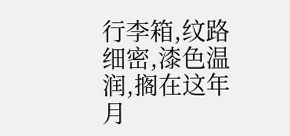行李箱,纹路细密,漆色温润,搁在这年月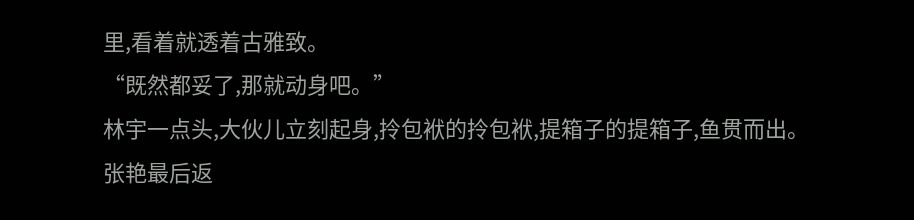里,看着就透着古雅致。
“既然都妥了,那就动身吧。”
林宇一点头,大伙儿立刻起身,拎包袱的拎包袱,提箱子的提箱子,鱼贯而出。
张艳最后返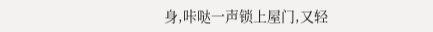身,咔哒一声锁上屋门,又轻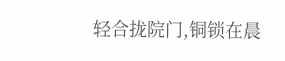轻合拢院门,铜锁在晨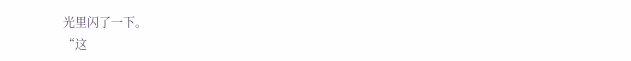光里闪了一下。
“这